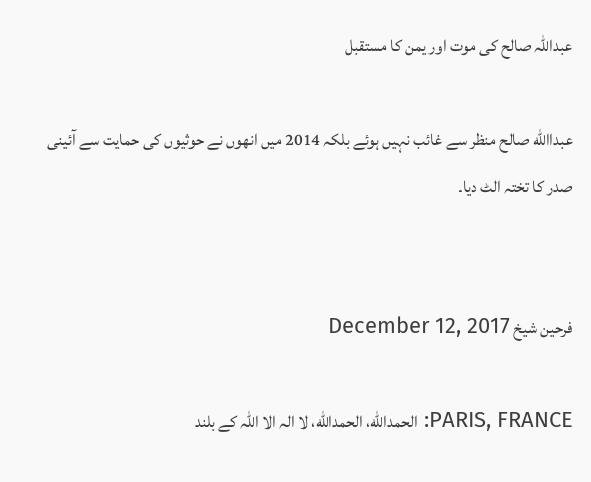عبداللہ صالح کی موت اور یمن کا مستقبل

عبداالله صالح منظر سے غائب نہیں ہوئے بلکہ 2014 میں انھوں نے حوثیوں کی حمایت سے آئینی صدر کا تختہ الٹ دیا۔


فرحین شیخ December 12, 2017

PARIS, FRANCE: الحمدالله، الحمدالله، لا الہ الا اللہ کے بلند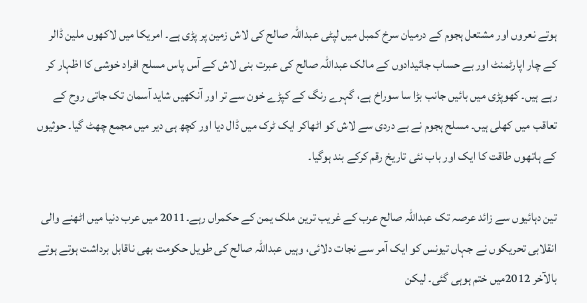ہوتے نعروں اور مشتعل ہجوم کے درمیان سرخ کمبل میں لپٹی عبداللہ صالح کی لاش زمین پر پڑی ہے۔ امریکا میں لاکھوں ملین ڈالر کے چار اپارٹمنٹ اور بے حساب جائیدادوں کے مالک عبداللہ صالح کی عبرت بنی لاش کے آس پاس مسلح افراد خوشی کا اظہار کر رہے ہیں۔ کھوپڑی میں بائیں جانب بڑا سا سوراخ ہے، گہرے رنگ کے کپڑے خون سے تر اور آنکھیں شاید آسمان تک جاتی روح کے تعاقب میں کھلی ہیں۔ مسلح ہجوم نے بے دردی سے لاش کو اٹھاکر ایک ٹرک میں ڈال دیا اور کچھ ہی دیر میں مجمع چھٹ گیا۔ حوثیوں کے ہاتھوں طاقت کا ایک اور باب نئی تاریخ رقم کرکے بند ہوگیا۔

تین دہائیوں سے زائد عرصہ تک عبداللہ صالح عرب کے غریب ترین ملک یمن کے حکمراں رہے۔2011 میں عرب دنیا میں اٹھنے والی انقلابی تحریکوں نے جہاں تیونس کو ایک آمر سے نجات دلائی، وہیں عبداللہ صالح کی طویل حکومت بھی ناقابل برداشت ہوتے ہوتے بالآخر 2012میں ختم ہوہی گئی۔ لیکن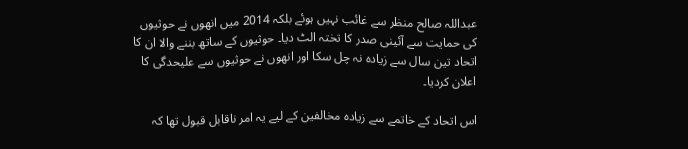عبداللہ صالح منظر سے غائب نہیں ہوئے بلکہ 2014 میں انھوں نے حوثیوں کی حمایت سے آئینی صدر کا تختہ الٹ دیا۔ حوثیوں کے ساتھ بننے والا ان کا اتحاد تین سال سے زیادہ نہ چل سکا اور انھوں نے حوثیوں سے علیحدگی کا اعلان کردیا۔

اس اتحاد کے خاتمے سے زیادہ مخالفین کے لیے یہ امر ناقابل قبول تھا کہ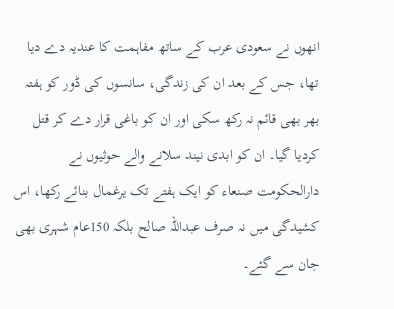انھوں نے سعودی عرب کے ساتھ مفاہمت کا عندیہ دے دیا تھا، جس کے بعد ان کی زندگی، سانسوں کی ڈور کو ہفتہ بھر بھی قائم نہ رکھ سکی اور ان کو باغی قرار دے کر قتل کردیا گیا۔ ان کو ابدی نیند سلانے والے حوثیوں نے دارالحکومت صنعاء کو ایک ہفتے تک یرغمال بنائے رکھا، اس کشیدگی میں نہ صرف عبداللہ صالح بلکہ 150عام شہری بھی جان سے گئے۔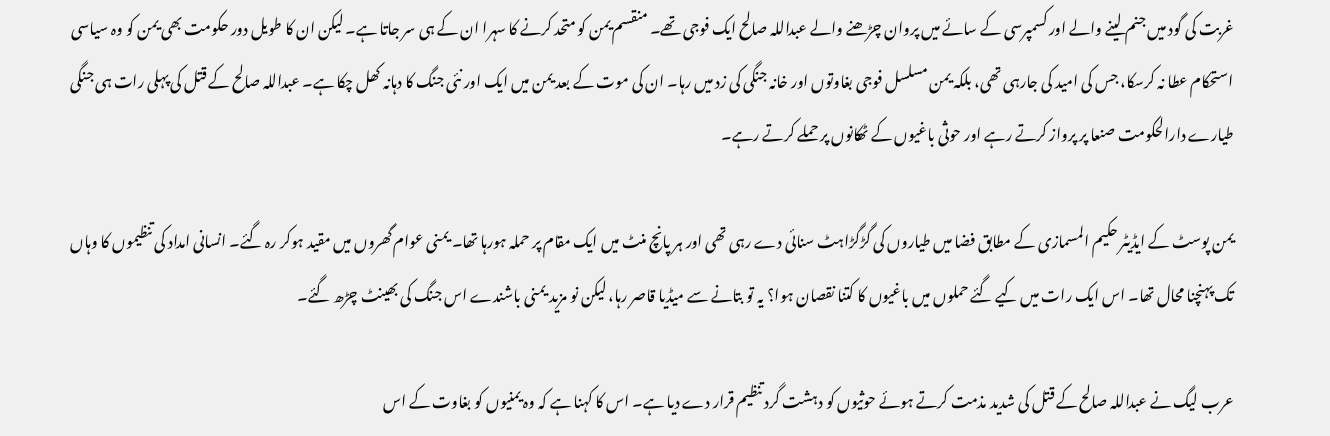غربت کی گود میں جنم لینے والے اور کسمپرسی کے سائے میں پروان چڑھنے والے عبداللہ صالح ایک فوجی تھے۔ منقسم یمن کو متحد کرنے کا سہرا ان کے ہی سر جاتا ہے۔ لیکن ان کا طویل دور حکومت بھی یمن کو وہ سیاسی استحکام عطا نہ کرسکا، جس کی امید کی جارہی تھی، بلکہ یمن مسلسل فوجی بغاوتوں اور خانہ جنگی کی زد میں رہا۔ ان کی موت کے بعد یمن میں ایک اور نئی جنگ کا دہانہ کھل چکا ہے۔ عبداللہ صالح کے قتل کی پہلی رات ہی جنگی طیارے دارالحکومت صنعا پر پرواز کرتے رہے اور حوثی باغیوں کے ٹھکانوں پر حملے کرتے رہے۔

یمن پوسٹ کے ایڈیٹر حکیم المسمازی کے مطابق فضا میں طیاروں کی گڑگڑاہٹ سنائی دے رہی تھی اور ہر پانچ منٹ میں ایک مقام پر حملہ ہورہا تھا۔ یمنی عوام گھروں میں مقید ہوکر رہ گئے۔ انسانی امداد کی تنظیموں کا وہاں تک پہنچنا محال تھا۔ اس ایک رات میں کیے گئے حملوں میں باغیوں کا کتنا نقصان ہوا؟ یہ تو بتانے سے میڈیا قاصر رہا، لیکن نو مزید یمنی باشندے اس جنگ کی بھینٹ چڑھ گئے۔

عرب لیگ نے عبداللہ صالح کے قتل کی شدید مذمت کرتے ہوئے حوثیوں کو دہشت گرد تنظیم قرار دے دیا ہے۔ اس کا کہنا ہے کہ وہ یمنیوں کو بغاوت کے اس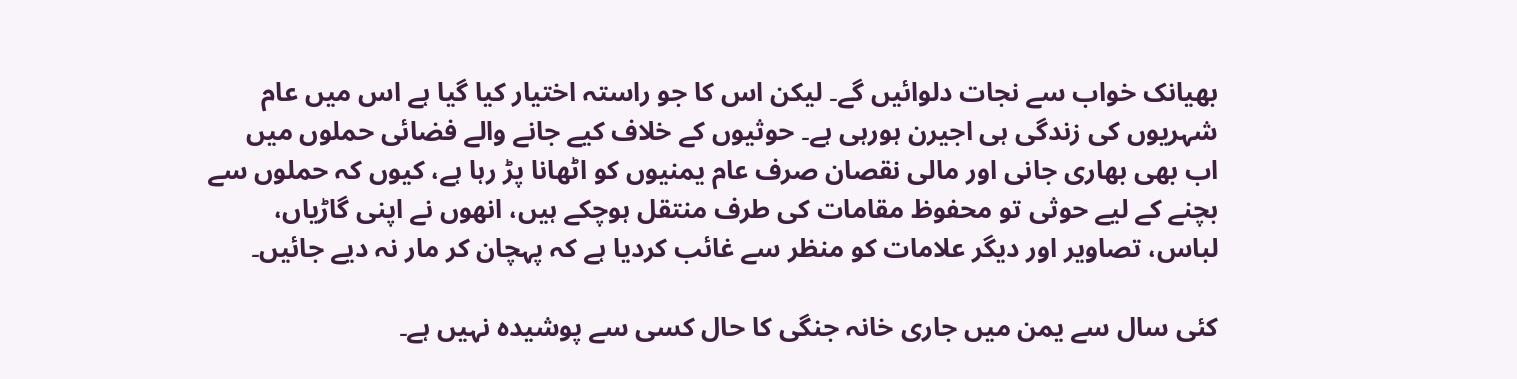بھیانک خواب سے نجات دلوائیں گے۔ لیکن اس کا جو راستہ اختیار کیا گیا ہے اس میں عام شہریوں کی زندگی ہی اجیرن ہورہی ہے۔ حوثیوں کے خلاف کیے جانے والے فضائی حملوں میں اب بھی بھاری جانی اور مالی نقصان صرف عام یمنیوں کو اٹھانا پڑ رہا ہے، کیوں کہ حملوں سے بچنے کے لیے حوثی تو محفوظ مقامات کی طرف منتقل ہوچکے ہیں، انھوں نے اپنی گاڑیاں، لباس، تصاویر اور دیگر علامات کو منظر سے غائب کردیا ہے کہ پہچان کر مار نہ دیے جائیں۔

کئی سال سے یمن میں جاری خانہ جنگی کا حال کسی سے پوشیدہ نہیں ہے۔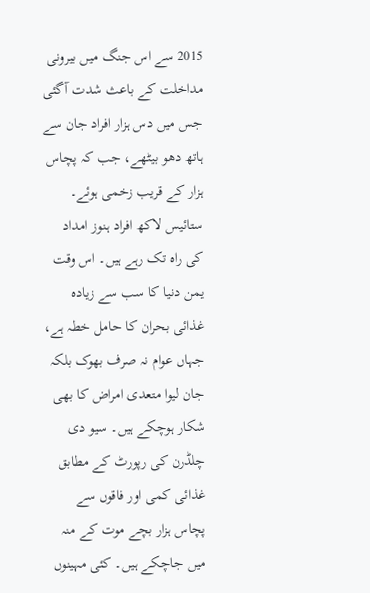2015 سے اس جنگ میں بیرونی مداخلت کے باعث شدت آگئی جس میں دس ہزار افراد جان سے ہاتھ دھو بیٹھے، جب کہ پچاس ہزار کے قریب زخمی ہوئے۔ ستائیس لاکھ افراد ہنوز امداد کی راہ تک رہے ہیں۔ اس وقت یمن دنیا کا سب سے زیادہ غذائی بحران کا حامل خطہ ہے، جہاں عوام نہ صرف بھوک بلکہ جان لیوا متعدی امراض کا بھی شکار ہوچکے ہیں۔ سیو دی چلڈرن کی رپورٹ کے مطابق غذائی کمی اور فاقوں سے پچاس ہزار بچے موت کے منہ میں جاچکے ہیں۔ کئی مہینوں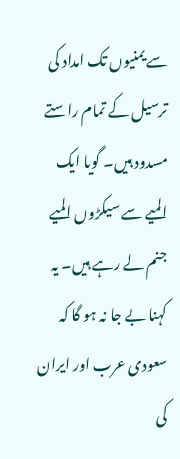سے یمنیوں تک امداد کی ترسیل کے تمام راستے مسدود ہیں۔ گویا ایک المیے سے سیکڑوں المیے جنم لے رہے ہیں۔ یہ کہنا بے جا نہ ہو گا کہ سعودی عرب اور ایران کی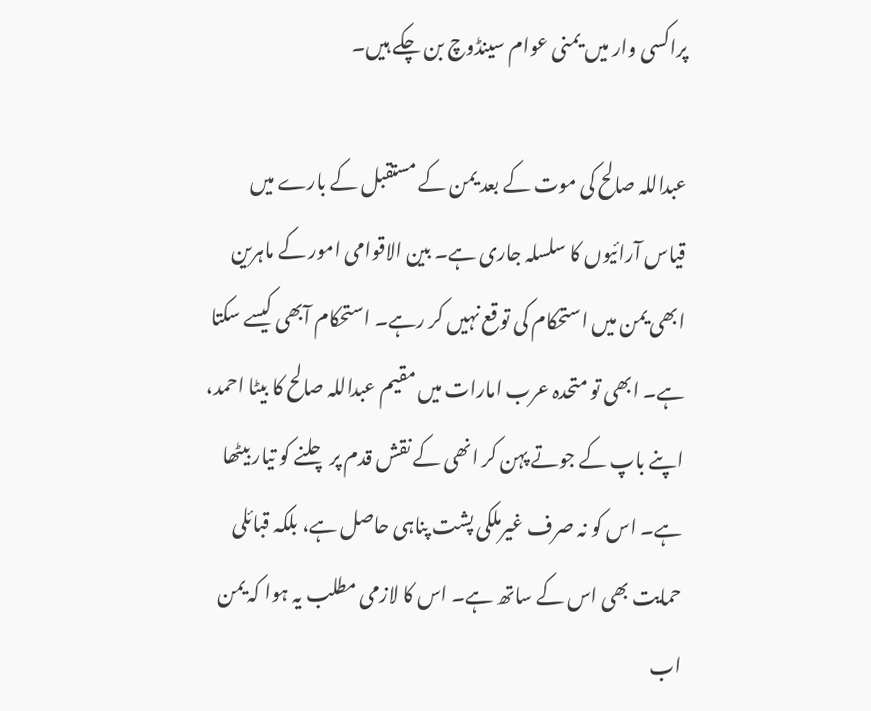پراکسی وار میں یمنی عوام سینڈوچ بن چکے ہیں۔

عبداللہ صالح کی موت کے بعد یمن کے مستقبل کے بارے میں قیاس آرائیوں کا سلسلہ جاری ہے۔ بین الاقوامی امور کے ماہرین ابھی یمن میں استحکام کی توقع نہیں کر رہے۔ استحکام آبھی کیسے سکتا ہے۔ ابھی تو متحدہ عرب امارات میں مقیم عبداللہ صالح کا بیٹا احمد، اپنے باپ کے جوتے پہن کر انھی کے نقش قدم پر چلنے کو تیار بیٹھا ہے۔ اس کو نہ صرف غیرملکی پشت پناہی حاصل ہے، بلکہ قبائلی حمایت بھی اس کے ساتھ ہے۔ اس کا لازمی مطلب یہ ہوا کہ یمن اب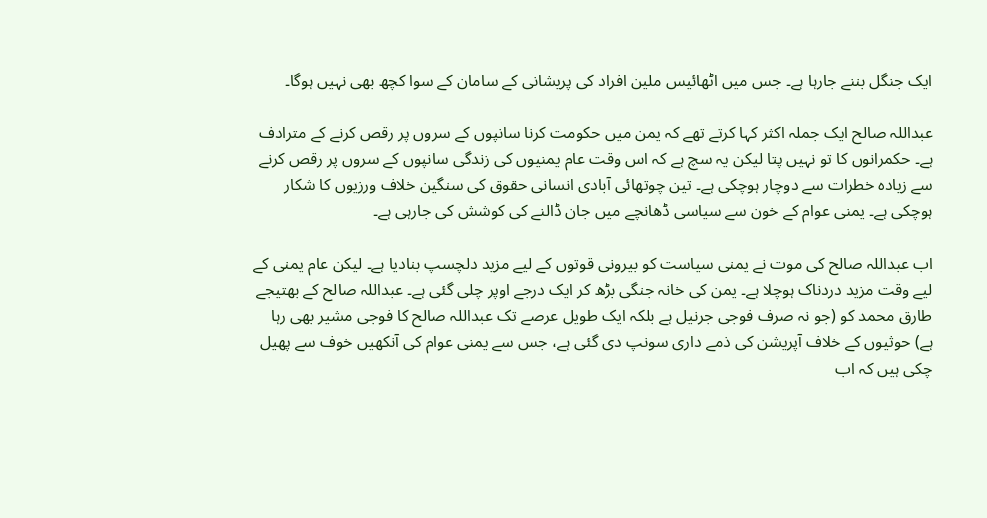ایک جنگل بننے جارہا ہے۔ جس میں اٹھائیس ملین افراد کی پریشانی کے سامان کے سوا کچھ بھی نہیں ہوگا۔

عبداللہ صالح ایک جملہ اکثر کہا کرتے تھے کہ یمن میں حکومت کرنا سانپوں کے سروں پر رقص کرنے کے مترادف ہے۔ حکمرانوں کا تو نہیں پتا لیکن یہ سچ ہے کہ اس وقت عام یمنیوں کی زندگی سانپوں کے سروں پر رقص کرنے سے زیادہ خطرات سے دوچار ہوچکی ہے۔ تین چوتھائی آبادی انسانی حقوق کی سنگین خلاف ورزیوں کا شکار ہوچکی ہے۔ یمنی عوام کے خون سے سیاسی ڈھانچے میں جان ڈالنے کی کوشش کی جارہی ہے۔

اب عبداللہ صالح کی موت نے یمنی سیاست کو بیرونی قوتوں کے لیے مزید دلچسپ بنادیا ہے۔ لیکن عام یمنی کے لیے وقت مزید دردناک ہوچلا ہے۔ یمن کی خانہ جنگی بڑھ کر ایک درجے اوپر چلی گئی ہے۔ عبداللہ صالح کے بھتیجے طارق محمد کو (جو نہ صرف فوجی جرنیل ہے بلکہ ایک طویل عرصے تک عبداللہ صالح کا فوجی مشیر بھی رہا ہے) حوثیوں کے خلاف آپریشن کی ذمے داری سونپ دی گئی ہے، جس سے یمنی عوام کی آنکھیں خوف سے پھیل چکی ہیں کہ اب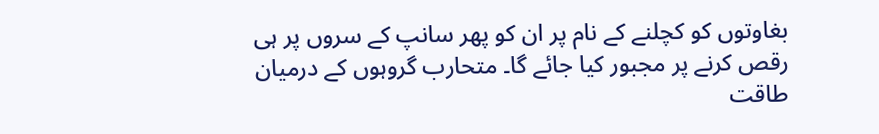بغاوتوں کو کچلنے کے نام پر ان کو پھر سانپ کے سروں پر ہی رقص کرنے پر مجبور کیا جائے گا۔ متحارب گروہوں کے درمیان طاقت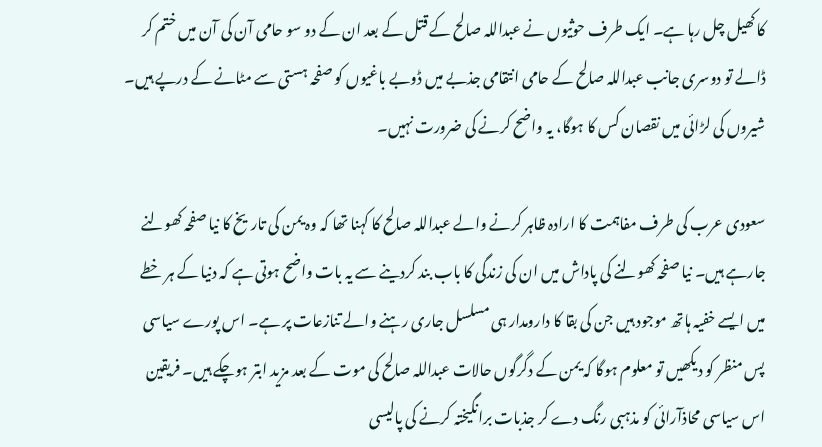کا کھیل چل رہا ہے۔ ایک طرف حوثیوں نے عبداللہ صالح کے قتل کے بعد ان کے دو سو حامی آن کی آن میں ختم کر ڈالے تو دوسری جانب عبداللہ صالح کے حامی انتقامی جذبے میں ڈوبے باغیوں کو صفحہ ہستی سے مٹانے کے درپے ہیں۔ شیروں کی لڑائی میں نقصان کس کا ہوگا، یہ واضح کرنے کی ضرورت نہیں۔

سعودی عرب کی طرف مفاہمت کا ارادہ ظاہر کرنے والے عبداللہ صالح کا کہنا تھا کہ وہ یمن کی تاریخ کا نیا صفحہ کھولنے جارہے ہیں۔ نیا صفحہ کھولنے کی پاداش میں ان کی زندگی کا باب بند کردینے سے یہ بات واضح ہوتی ہے کہ دنیا کے ہر خطے میں ایسے خفیہ ہاتھ موجود ہیں جن کی بقا کا دارومدار ہی مسلسل جاری رہنے والے تنازعات پر ہے۔ اس پورے سیاسی پس منظر کو دیکھیں تو معلوم ہوگا کہ یمن کے دگرگوں حالات عبداللہ صالح کی موت کے بعد مزید ابتر ہوچکے ہیں۔ فریقین اس سیاسی محاذآرائی کو مذہبی رنگ دے کر جذبات برانگیختہ کرنے کی پالیسی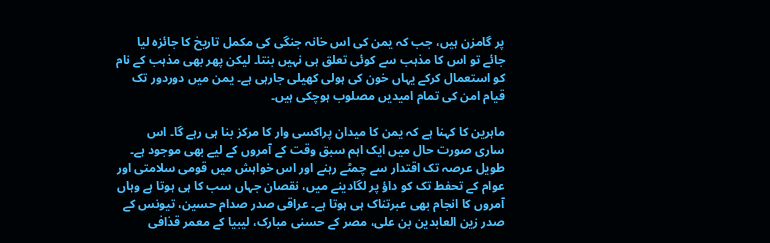پر گامزن ہیں، جب کہ یمن کی اس خانہ جنگی کی مکمل تاریخ کا جائزہ لیا جائے تو اس کا مذہب سے کوئی تعلق ہی نہیں بنتا۔ لیکن پھر بھی مذہب کے نام کو استعمال کرکے یہاں خون کی ہولی کھیلی جارہی ہے۔ یمن میں دوردور تک قیام امن کی تمام امیدیں مصلوب ہوچکی ہیں۔

ماہرین کا کہنا ہے کہ یمن کا میدان پراکسی وار کا مرکز بنا ہی رہے گا۔ اس ساری صورت حال میں ایک اہم سبق وقت کے آمروں کے لیے بھی موجود ہے۔ طویل عرصہ تک اقتدار سے چمٹے رہنے اور اس خواہش میں قومی سلامتی اور عوام کے تحفط تک کو داؤ پر لگادینے میں، نقصان جہاں سب کا ہی ہوتا ہے وہاں آمروں کا انجام بھی عبرتناک ہی ہوتا ہے۔ عراقی صدر صدام حسین، تیونس کے صدر زین العابدین بن علی، مصر کے حسنی مبارک، لیبیا کے معمر قذافی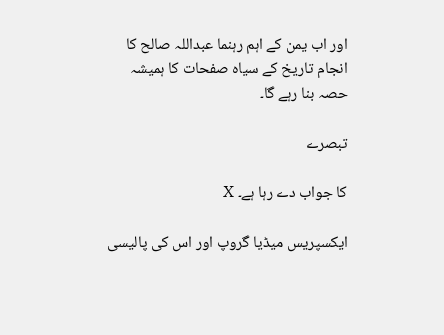اور اب یمن کے اہم رہنما عبداللہ صالح کا انجام تاریخ کے سیاہ صفحات کا ہمیشہ حصہ بنا رہے گا۔

تبصرے

کا جواب دے رہا ہے۔ X

ایکسپریس میڈیا گروپ اور اس کی پالیسی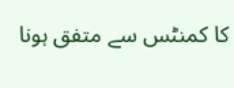کا کمنٹس سے متفق ہونا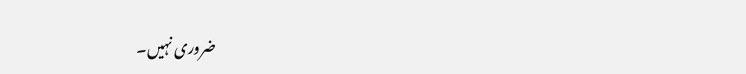ضروری نہیں۔